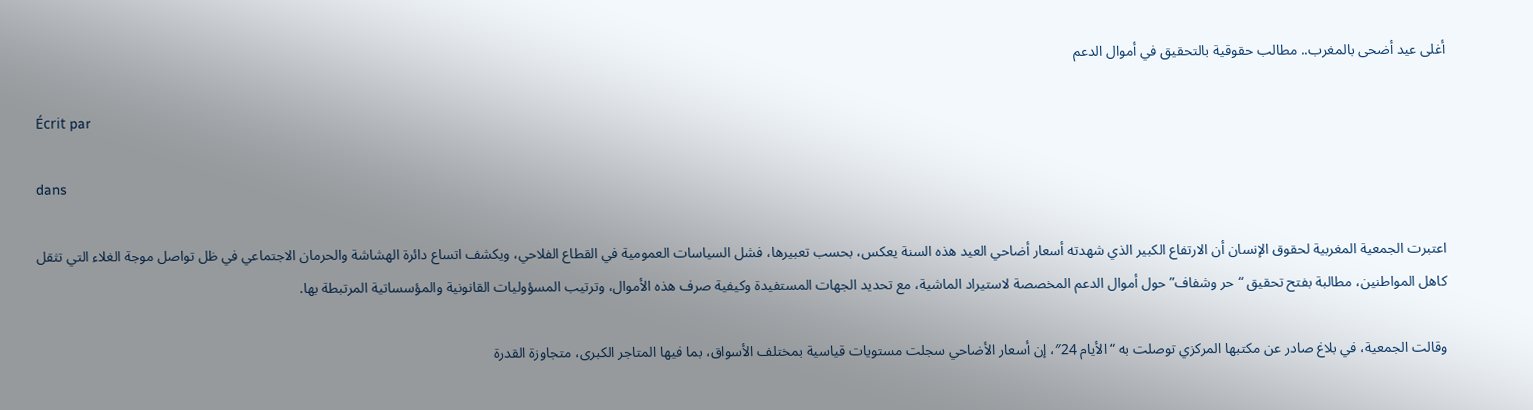أغلى عيد أضحى بالمغرب.. مطالب حقوقية بالتحقيق في أموال الدعم

Écrit par

dans

اعتبرت الجمعية المغربية لحقوق الإنسان أن الارتفاع الكبير الذي شهدته أسعار أضاحي العيد هذه السنة يعكس، بحسب تعبيرها، فشل السياسات العمومية في القطاع الفلاحي، ويكشف اتساع دائرة الهشاشة والحرمان الاجتماعي في ظل تواصل موجة الغلاء التي تثقل كاهل المواطنين، مطالبة بفتح تحقيق “حر وشفاف” حول أموال الدعم المخصصة لاستيراد الماشية، مع تحديد الجهات المستفيدة وكيفية صرف هذه الأموال، وترتيب المسؤوليات القانونية والمؤسساتية المرتبطة بها.

وقالت الجمعية، في بلاغ صادر عن مكتبها المركزي توصلت به “الأيام 24″، إن أسعار الأضاحي سجلت مستويات قياسية بمختلف الأسواق، بما فيها المتاجر الكبرى، متجاوزة القدرة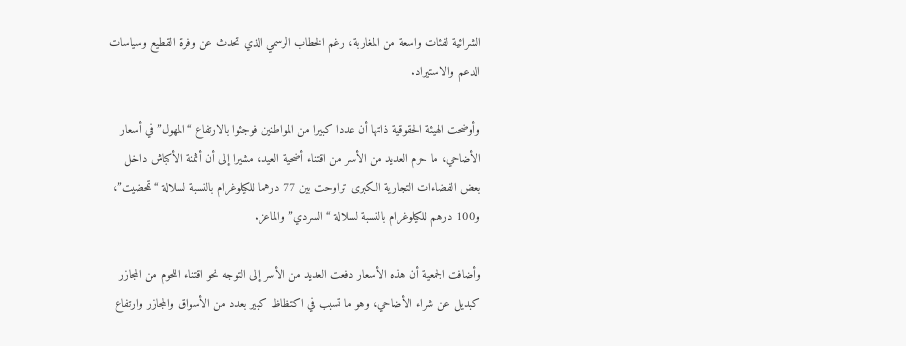الشرائية لفئات واسعة من المغاربة، رغم الخطاب الرسمي الذي تحدث عن وفرة القطيع وسياسات الدعم والاستيراد.

وأوضحت الهيئة الحقوقية ذاتها أن عددا كبيرا من المواطنين فوجئوا بالارتفاع “المهول” في أسعار الأضاحي، ما حرم العديد من الأسر من اقتناء أضحية العيد، مشيرا إلى أن أثمنة الأكباش داخل بعض الفضاءات التجارية الكبرى تراوحت بين 77 درهما للكيلوغرام بالنسبة لسلالة “تمحضيت”، و100 درهم للكيلوغرام بالنسبة لسلالة “السردي” والماعز.

وأضافت الجمعية أن هذه الأسعار دفعت العديد من الأسر إلى التوجه نحو اقتناء اللحوم من المجازر كبديل عن شراء الأضاحي، وهو ما تسبب في اكتظاظ كبير بعدد من الأسواق والمجازر وارتفاع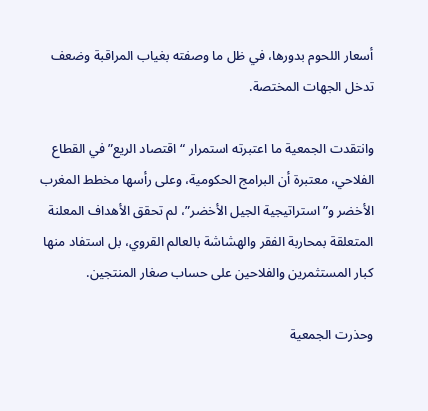أسعار اللحوم بدورها، في ظل ما وصفته بغياب المراقبة وضعف تدخل الجهات المختصة.

وانتقدت الجمعية ما اعتبرته استمرار “اقتصاد الريع” في القطاع الفلاحي، معتبرة أن البرامج الحكومية، وعلى رأسها مخطط المغرب الأخضر و”استراتيجية الجيل الأخضر”، لم تحقق الأهداف المعلنة المتعلقة بمحاربة الفقر والهشاشة بالعالم القروي، بل استفاد منها كبار المستثمرين والفلاحين على حساب صغار المنتجين.

وحذرت الجمعية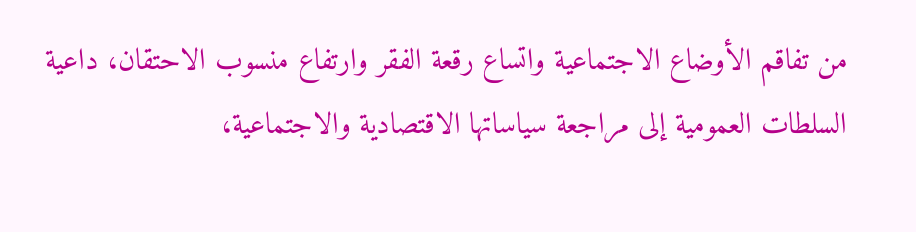من تفاقم الأوضاع الاجتماعية واتساع رقعة الفقر وارتفاع منسوب الاحتقان، داعية السلطات العمومية إلى مراجعة سياساتها الاقتصادية والاجتماعية،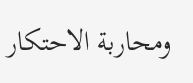ومحاربة الاحتكار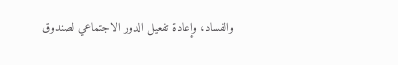والفساد، وإعادة تفعيل الدور الاجتماعي لصندوق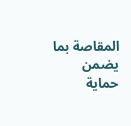المقاصة بما يضمن حماية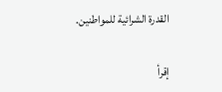القدرة الشرائية للمواطنين.

إقرأ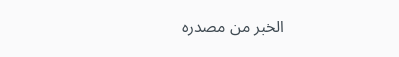الخبر من مصدره